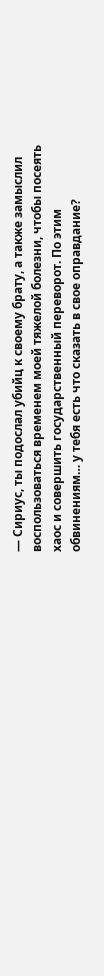— Сириус, ты подослал убийц к своему брату, а также замыслил воспользоваться временем моей тяжелой болезни, чтобы посеять хаос и совершить государственный переворот. По этим обвинениям… у тебя есть что сказать в свое оправдание?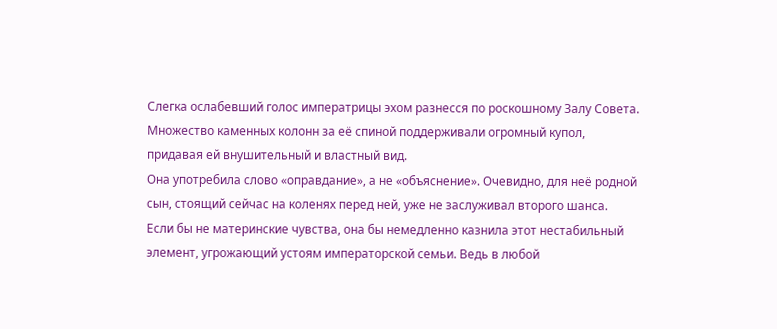Слегка ослабевший голос императрицы эхом разнесся по роскошному Залу Совета. Множество каменных колонн за её спиной поддерживали огромный купол, придавая ей внушительный и властный вид.
Она употребила слово «оправдание», а не «объяснение». Очевидно, для неё родной сын, стоящий сейчас на коленях перед ней, уже не заслуживал второго шанса.
Если бы не материнские чувства, она бы немедленно казнила этот нестабильный элемент, угрожающий устоям императорской семьи. Ведь в любой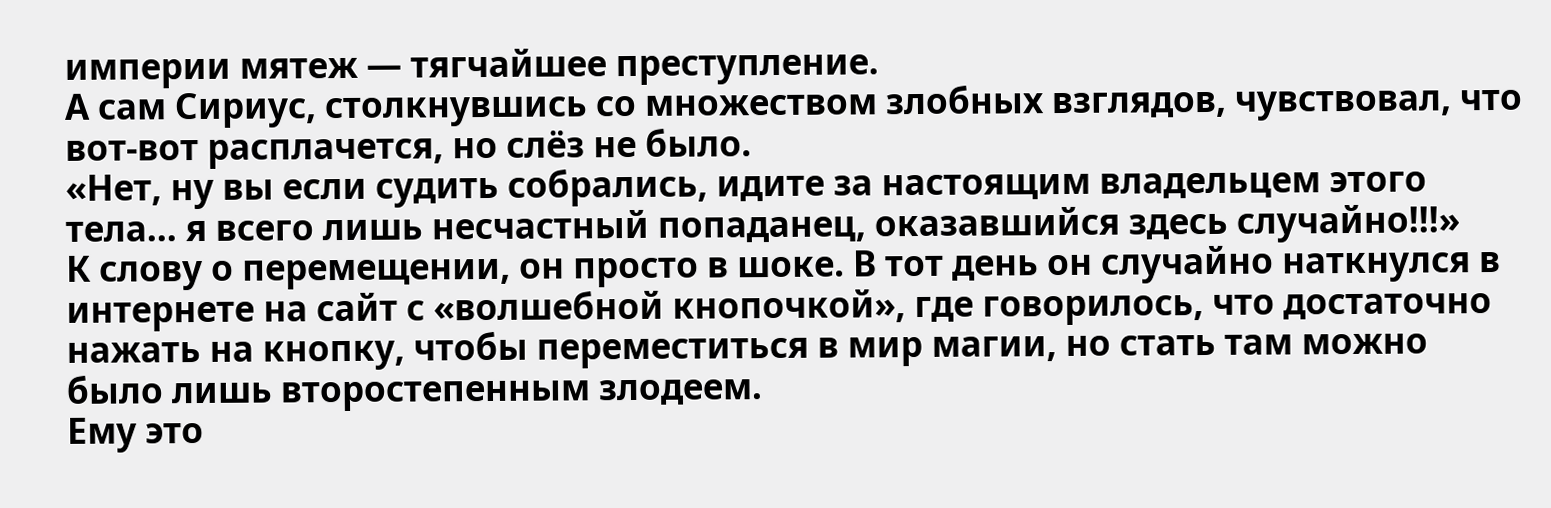империи мятеж — тягчайшее преступление.
А сам Сириус, столкнувшись со множеством злобных взглядов, чувствовал, что вот-вот расплачется, но слёз не было.
«Нет, ну вы если судить собрались, идите за настоящим владельцем этого тела… я всего лишь несчастный попаданец, оказавшийся здесь случайно!!!»
К слову о перемещении, он просто в шоке. В тот день он случайно наткнулся в интернете на сайт с «волшебной кнопочкой», где говорилось, что достаточно нажать на кнопку, чтобы переместиться в мир магии, но стать там можно было лишь второстепенным злодеем.
Ему это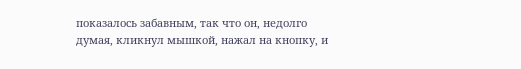показалось забавным, так что он, недолго думая, кликнул мышкой, нажал на кнопку, и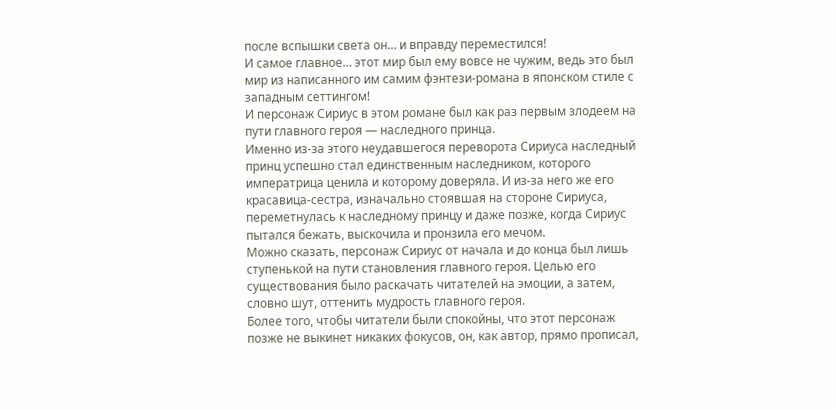после вспышки света он… и вправду переместился!
И самое главное… этот мир был ему вовсе не чужим, ведь это был мир из написанного им самим фэнтези-романа в японском стиле с западным сеттингом!
И персонаж Сириус в этом романе был как раз первым злодеем на пути главного героя — наследного принца.
Именно из-за этого неудавшегося переворота Сириуса наследный принц успешно стал единственным наследником, которого императрица ценила и которому доверяла. И из-за него же его красавица-сестра, изначально стоявшая на стороне Сириуса, переметнулась к наследному принцу и даже позже, когда Сириус пытался бежать, выскочила и пронзила его мечом.
Можно сказать, персонаж Сириус от начала и до конца был лишь ступенькой на пути становления главного героя. Целью его существования было раскачать читателей на эмоции, а затем, словно шут, оттенить мудрость главного героя.
Более того, чтобы читатели были спокойны, что этот персонаж позже не выкинет никаких фокусов, он, как автор, прямо прописал,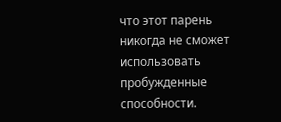что этот парень никогда не сможет использовать пробужденные способности.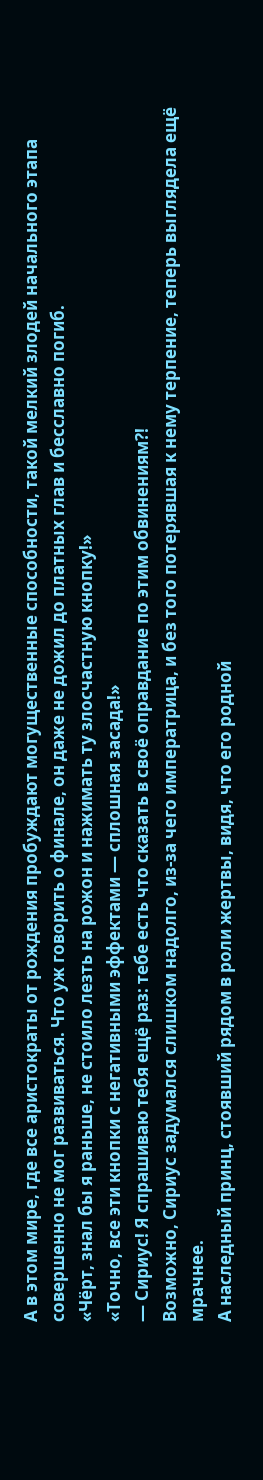А в этом мире, где все аристократы от рождения пробуждают могущественные способности, такой мелкий злодей начального этапа совершенно не мог развиваться. Что уж говорить о финале, он даже не дожил до платных глав и бесславно погиб.
«Чёрт, знал бы я раньше, не стоило лезть на рожон и нажимать ту злосчастную кнопку!»
«Точно, все эти кнопки с негативными эффектами — сплошная засада!»
— Сириус! Я спрашиваю тебя ещё раз: тебе есть что сказать в своё оправдание по этим обвинениям?!
Возможно, Сириус задумался слишком надолго, из-за чего императрица, и без того потерявшая к нему терпение, теперь выглядела ещё мрачнее.
А наследный принц, стоявший рядом в роли жертвы, видя, что его родной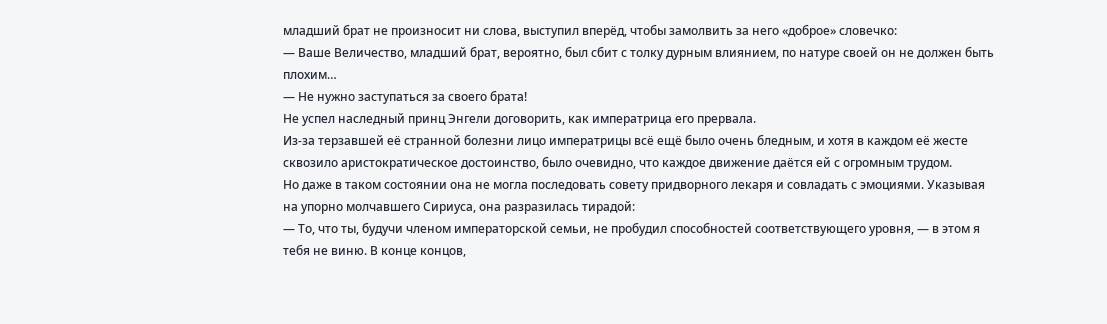младший брат не произносит ни слова, выступил вперёд, чтобы замолвить за него «доброе» словечко:
— Ваше Величество, младший брат, вероятно, был сбит с толку дурным влиянием, по натуре своей он не должен быть плохим…
— Не нужно заступаться за своего брата!
Не успел наследный принц Энгели договорить, как императрица его прервала.
Из-за терзавшей её странной болезни лицо императрицы всё ещё было очень бледным, и хотя в каждом её жесте сквозило аристократическое достоинство, было очевидно, что каждое движение даётся ей с огромным трудом.
Но даже в таком состоянии она не могла последовать совету придворного лекаря и совладать с эмоциями. Указывая на упорно молчавшего Сириуса, она разразилась тирадой:
— То, что ты, будучи членом императорской семьи, не пробудил способностей соответствующего уровня, — в этом я тебя не виню. В конце концов,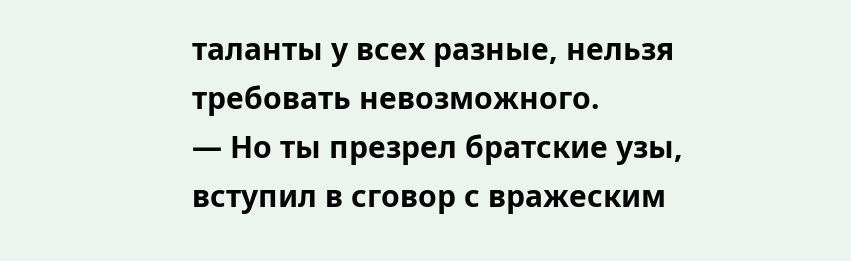таланты у всех разные, нельзя требовать невозможного.
— Но ты презрел братские узы, вступил в сговор с вражеским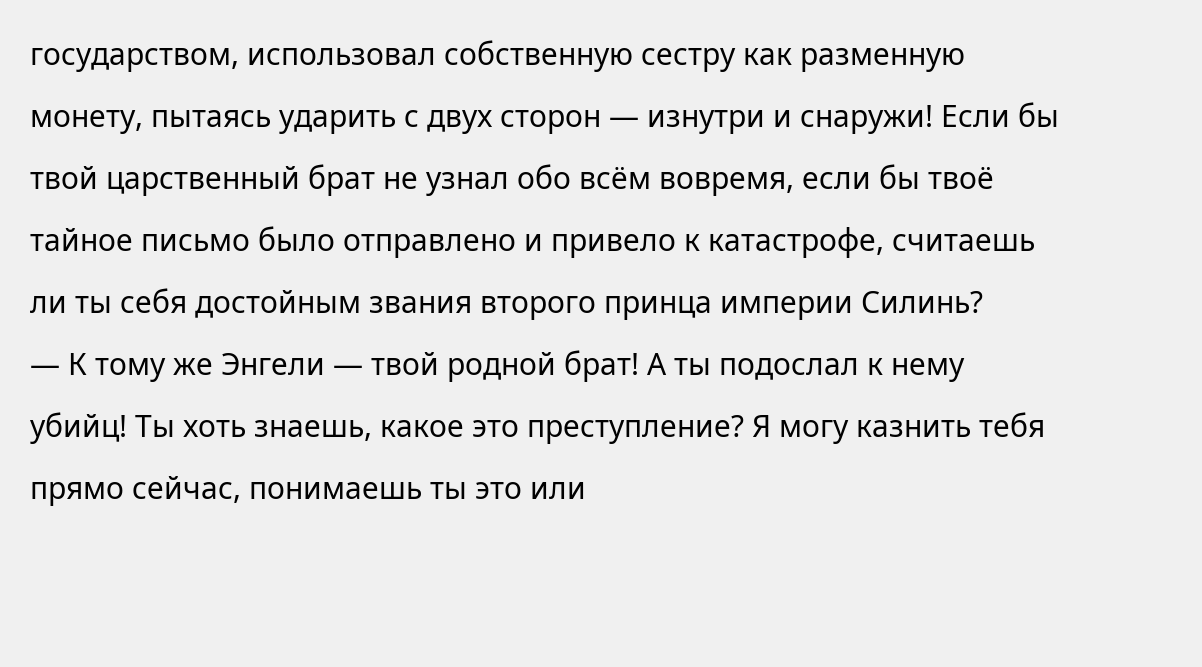государством, использовал собственную сестру как разменную монету, пытаясь ударить с двух сторон — изнутри и снаружи! Если бы твой царственный брат не узнал обо всём вовремя, если бы твоё тайное письмо было отправлено и привело к катастрофе, считаешь ли ты себя достойным звания второго принца империи Силинь?
— К тому же Энгели — твой родной брат! А ты подослал к нему убийц! Ты хоть знаешь, какое это преступление? Я могу казнить тебя прямо сейчас, понимаешь ты это или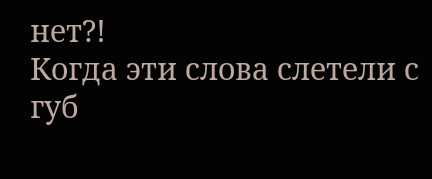нет?!
Когда эти слова слетели с губ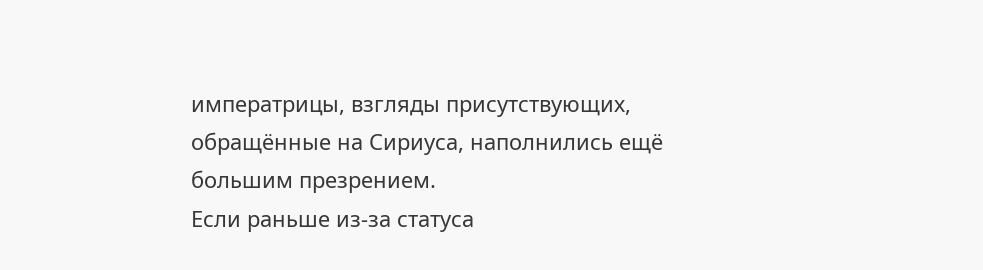императрицы, взгляды присутствующих, обращённые на Сириуса, наполнились ещё большим презрением.
Если раньше из-за статуса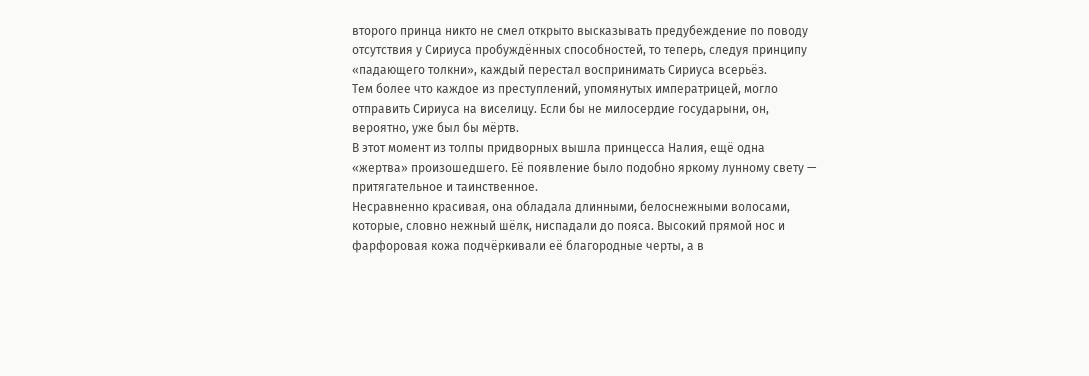второго принца никто не смел открыто высказывать предубеждение по поводу отсутствия у Сириуса пробуждённых способностей, то теперь, следуя принципу «падающего толкни», каждый перестал воспринимать Сириуса всерьёз.
Тем более что каждое из преступлений, упомянутых императрицей, могло отправить Сириуса на виселицу. Если бы не милосердие государыни, он, вероятно, уже был бы мёртв.
В этот момент из толпы придворных вышла принцесса Налия, ещё одна «жертва» произошедшего. Её появление было подобно яркому лунному свету — притягательное и таинственное.
Несравненно красивая, она обладала длинными, белоснежными волосами, которые, словно нежный шёлк, ниспадали до пояса. Высокий прямой нос и фарфоровая кожа подчёркивали её благородные черты, а в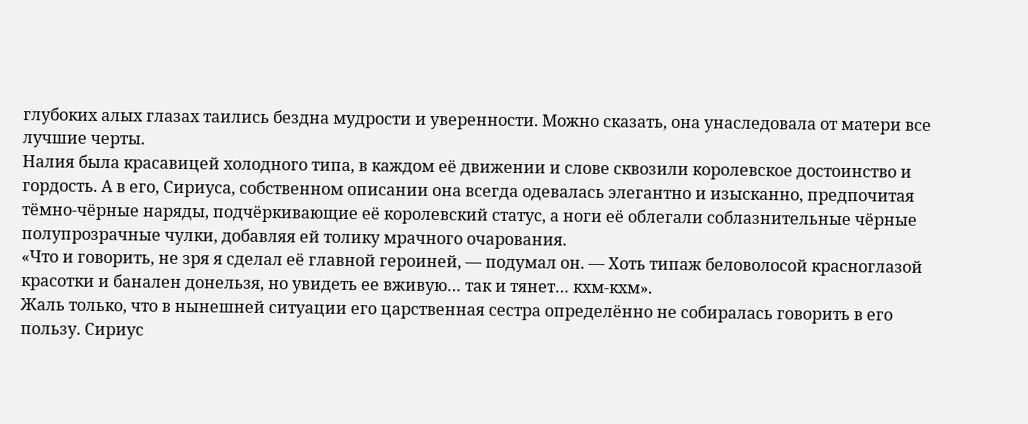глубоких алых глазах таились бездна мудрости и уверенности. Можно сказать, она унаследовала от матери все лучшие черты.
Налия была красавицей холодного типа, в каждом её движении и слове сквозили королевское достоинство и гордость. А в его, Сириуса, собственном описании она всегда одевалась элегантно и изысканно, предпочитая тёмно-чёрные наряды, подчёркивающие её королевский статус, а ноги её облегали соблазнительные чёрные полупрозрачные чулки, добавляя ей толику мрачного очарования.
«Что и говорить, не зря я сделал её главной героиней, — подумал он. — Хоть типаж беловолосой красноглазой красотки и банален донельзя, но увидеть ее вживую… так и тянет… кхм-кхм».
Жаль только, что в нынешней ситуации его царственная сестра определённо не собиралась говорить в его пользу. Сириус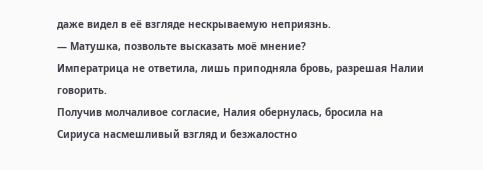даже видел в её взгляде нескрываемую неприязнь.
— Матушка, позвольте высказать моё мнение?
Императрица не ответила, лишь приподняла бровь, разрешая Налии говорить.
Получив молчаливое согласие, Налия обернулась, бросила на Сириуса насмешливый взгляд и безжалостно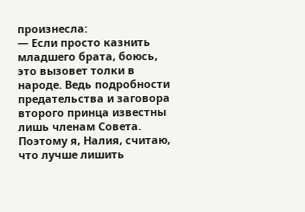произнесла:
— Если просто казнить младшего брата, боюсь, это вызовет толки в народе. Ведь подробности предательства и заговора второго принца известны лишь членам Совета. Поэтому я, Налия, считаю, что лучше лишить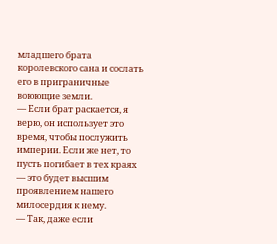младшего брата королевского сана и сослать его в приграничные воюющие земли.
— Если брат раскается, я верю, он использует это время, чтобы послужить империи. Если же нет, то пусть погибает в тех краях — это будет высшим проявлением нашего милосердия к нему.
— Так, даже если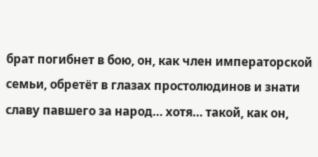брат погибнет в бою, он, как член императорской семьи, обретёт в глазах простолюдинов и знати славу павшего за народ… хотя… такой, как он,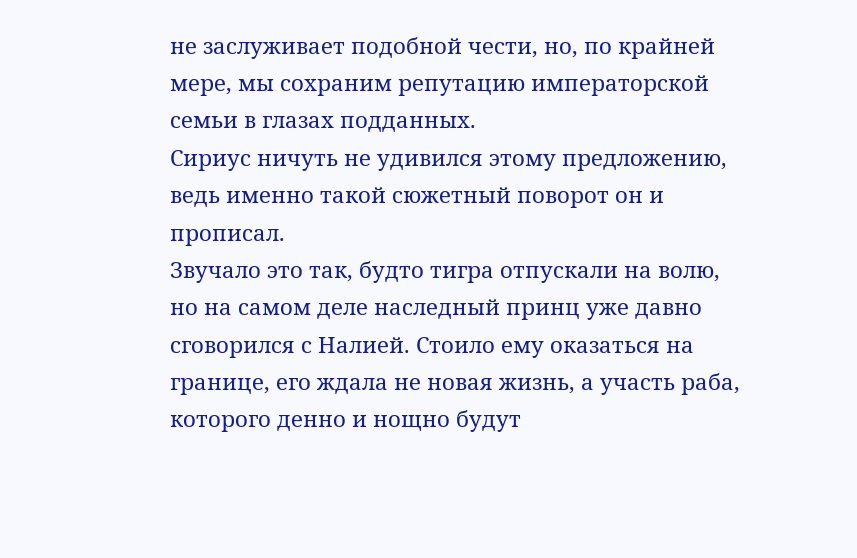не заслуживает подобной чести, но, по крайней мере, мы сохраним репутацию императорской семьи в глазах подданных.
Сириус ничуть не удивился этому предложению, ведь именно такой сюжетный поворот он и прописал.
Звучало это так, будто тигра отпускали на волю, но на самом деле наследный принц уже давно сговорился с Налией. Стоило ему оказаться на границе, его ждала не новая жизнь, а участь раба, которого денно и нощно будут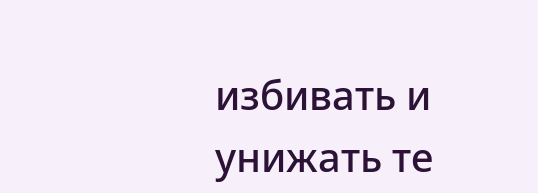избивать и унижать те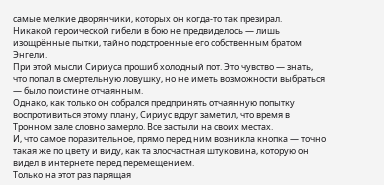самые мелкие дворянчики, которых он когда-то так презирал.
Никакой героической гибели в бою не предвиделось — лишь изощрённые пытки, тайно подстроенные его собственным братом Энгели.
При этой мысли Сириуса прошиб холодный пот. Это чувство — знать, что попал в смертельную ловушку, но не иметь возможности выбраться — было поистине отчаянным.
Однако, как только он собрался предпринять отчаянную попытку воспротивиться этому плану, Сириус вдруг заметил, что время в Тронном зале словно замерло. Все застыли на своих местах.
И, что самое поразительное, прямо перед ним возникла кнопка — точно такая же по цвету и виду, как та злосчастная штуковина, которую он видел в интернете перед перемещением.
Только на этот раз парящая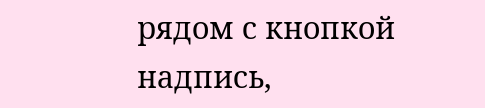рядом с кнопкой надпись,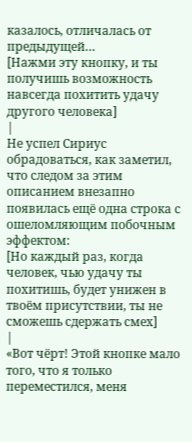казалось, отличалась от предыдущей…
[Нажми эту кнопку, и ты получишь возможность навсегда похитить удачу другого человека]
|
Не успел Сириус обрадоваться, как заметил, что следом за этим описанием внезапно появилась ещё одна строка с ошеломляющим побочным эффектом:
[Но каждый раз, когда человек, чью удачу ты похитишь, будет унижен в твоём присутствии, ты не сможешь сдержать смех]
|
«Вот чёрт! Этой кнопке мало того, что я только переместился, меня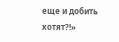еще и добить хотят?!»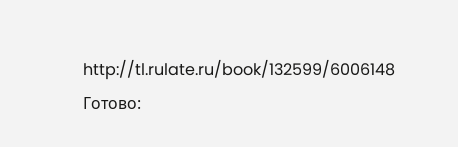http://tl.rulate.ru/book/132599/6006148
Готово: